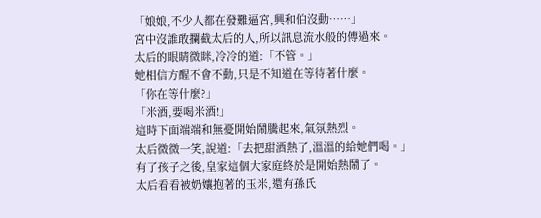「娘娘,不少人都在發難逼宮,興和伯沒動……」
宮中沒誰敢攔截太后的人,所以訊息流水般的傳過來。
太后的眼睛微眯,冷冷的道:「不管。」
她相信方醒不會不動,只是不知道在等待著什麼。
「你在等什麼?」
「米酒,要喝米酒!」
這時下面端端和無憂開始鬧騰起來,氣氛熱烈。
太后微微一笑,說道:「去把甜酒熱了,溫溫的給她們喝。」
有了孩子之後,皇家這個大家庭終於是開始熱鬧了。
太后看看被奶孃抱著的玉米,還有孫氏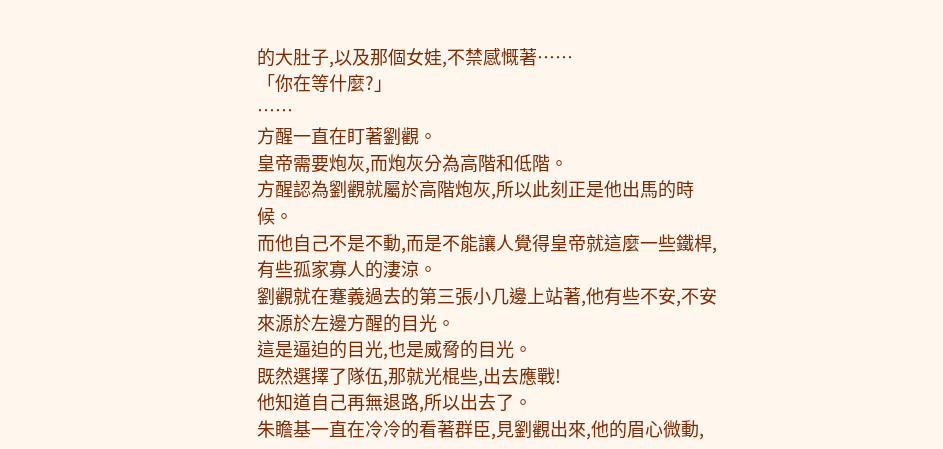的大肚子,以及那個女娃,不禁感慨著……
「你在等什麼?」
……
方醒一直在盯著劉觀。
皇帝需要炮灰,而炮灰分為高階和低階。
方醒認為劉觀就屬於高階炮灰,所以此刻正是他出馬的時候。
而他自己不是不動,而是不能讓人覺得皇帝就這麼一些鐵桿,有些孤家寡人的淒涼。
劉觀就在蹇義過去的第三張小几邊上站著,他有些不安,不安來源於左邊方醒的目光。
這是逼迫的目光,也是威脅的目光。
既然選擇了隊伍,那就光棍些,出去應戰!
他知道自己再無退路,所以出去了。
朱瞻基一直在冷冷的看著群臣,見劉觀出來,他的眉心微動,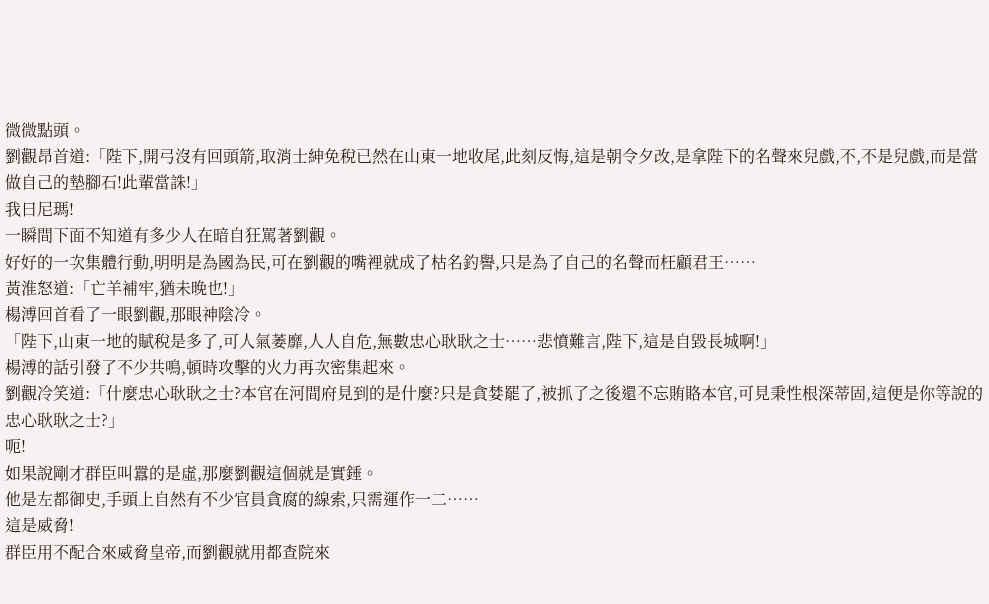微微點頭。
劉觀昂首道:「陛下,開弓沒有回頭箭,取消士紳免稅已然在山東一地收尾,此刻反悔,這是朝令夕改,是拿陛下的名聲來兒戲,不,不是兒戲,而是當做自己的墊腳石!此輩當誅!」
我曰尼瑪!
一瞬間下面不知道有多少人在暗自狂罵著劉觀。
好好的一次集體行動,明明是為國為民,可在劉觀的嘴裡就成了枯名釣譽,只是為了自己的名聲而枉顧君王……
黃淮怒道:「亡羊補牢,猶未晚也!」
楊溥回首看了一眼劉觀,那眼神陰冷。
「陛下,山東一地的賦稅是多了,可人氣萎靡,人人自危,無數忠心耿耿之士……悲憤難言,陛下,這是自毀長城啊!」
楊溥的話引發了不少共鳴,頓時攻擊的火力再次密集起來。
劉觀冷笑道:「什麼忠心耿耿之士?本官在河間府見到的是什麼?只是貪婪罷了,被抓了之後還不忘賄賂本官,可見秉性根深蒂固,這便是你等說的忠心耿耿之士?」
呃!
如果說剛才群臣叫囂的是虛,那麼劉觀這個就是實錘。
他是左都御史,手頭上自然有不少官員貪腐的線索,只需運作一二……
這是威脅!
群臣用不配合來威脅皇帝,而劉觀就用都查院來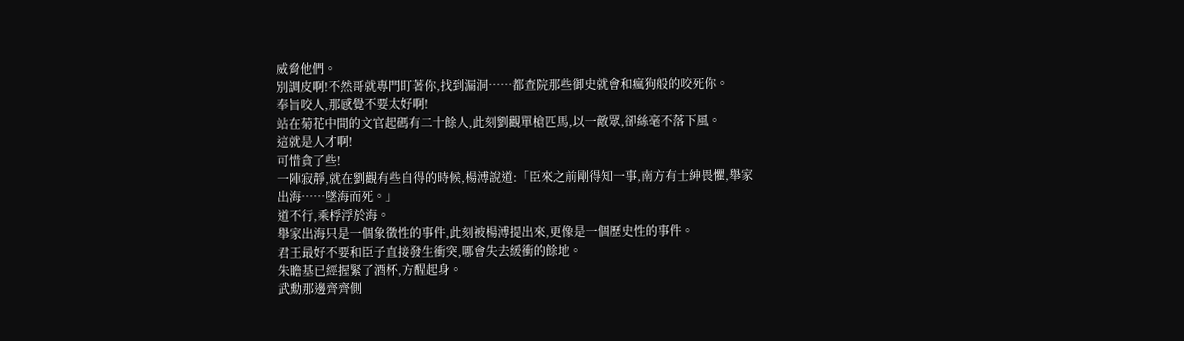威脅他們。
別調皮啊!不然哥就專門盯著你,找到漏洞……都查院那些御史就會和瘋狗般的咬死你。
奉旨咬人,那感覺不要太好啊!
站在菊花中間的文官起碼有二十餘人,此刻劉觀單槍匹馬,以一敵眾,卻絲毫不落下風。
這就是人才啊!
可惜貪了些!
一陣寂靜,就在劉觀有些自得的時候,楊溥說道:「臣來之前剛得知一事,南方有士紳畏懼,舉家出海……墜海而死。」
道不行,乘桴浮於海。
舉家出海只是一個象徵性的事件,此刻被楊溥提出來,更像是一個歷史性的事件。
君王最好不要和臣子直接發生衝突,哪會失去緩衝的餘地。
朱瞻基已經握緊了酒杯,方醒起身。
武勳那邊齊齊側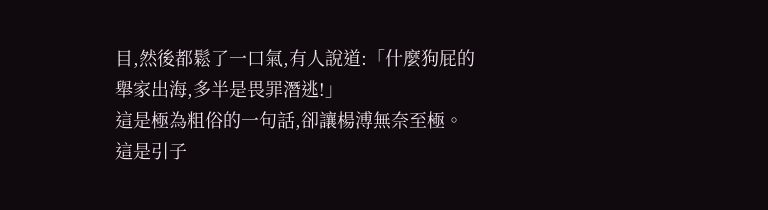目,然後都鬆了一口氣,有人說道:「什麼狗屁的舉家出海,多半是畏罪潛逃!」
這是極為粗俗的一句話,卻讓楊溥無奈至極。
這是引子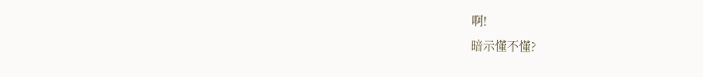啊!
暗示懂不懂?